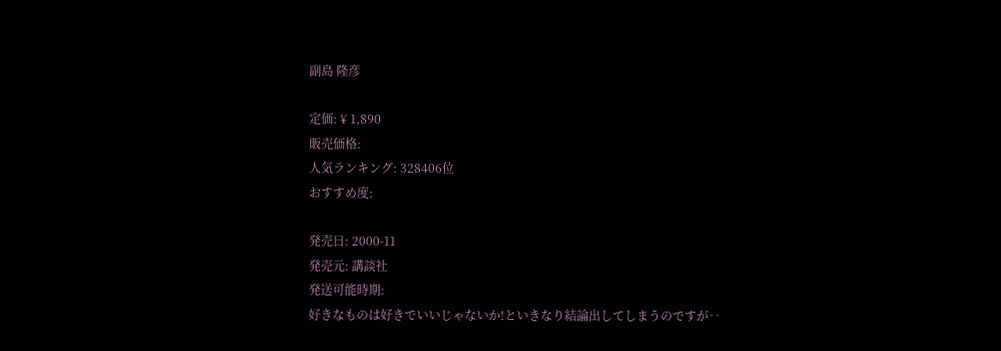副島 隆彦

定価: ¥ 1,890
販売価格:
人気ランキング: 328406位
おすすめ度:

発売日: 2000-11
発売元: 講談社
発送可能時期:
好きなものは好きでいいじゃないか!といきなり結論出してしまうのですが‥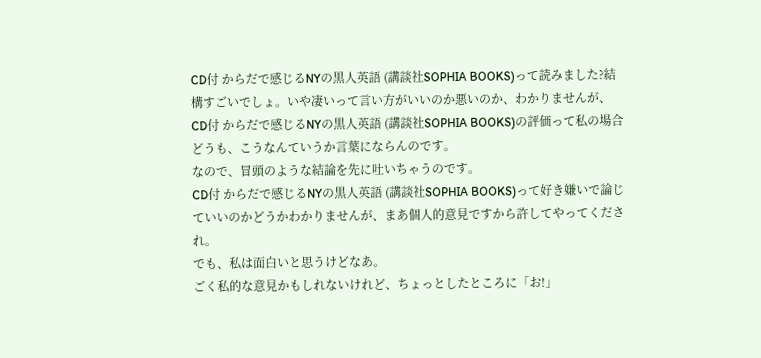CD付 からだで感じるNYの黒人英語 (講談社SOPHIA BOOKS)って読みました?結構すごいでしょ。いや凄いって言い方がいいのか悪いのか、わかりませんが、CD付 からだで感じるNYの黒人英語 (講談社SOPHIA BOOKS)の評価って私の場合どうも、こうなんていうか言葉にならんのです。
なので、冒頭のような結論を先に吐いちゃうのです。
CD付 からだで感じるNYの黒人英語 (講談社SOPHIA BOOKS)って好き嫌いで論じていいのかどうかわかりませんが、まあ個人的意見ですから許してやってくだされ。
でも、私は面白いと思うけどなあ。
ごく私的な意見かもしれないけれど、ちょっとしたところに「お!」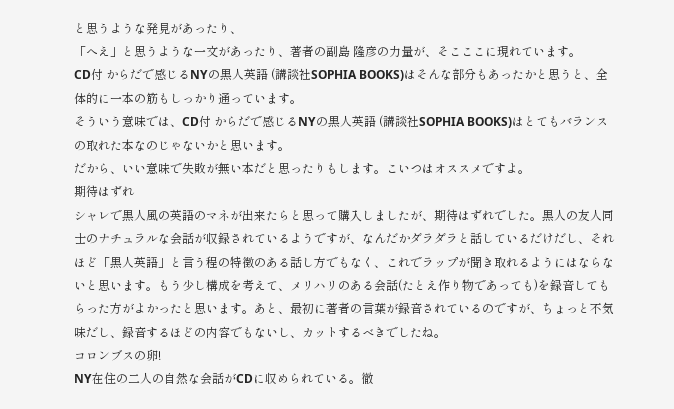と思うような発見があったり、
「へえ」と思うような一文があったり、著者の副島 隆彦の力量が、そこここに現れています。
CD付 からだで感じるNYの黒人英語 (講談社SOPHIA BOOKS)はそんな部分もあったかと思うと、全体的に一本の筋もしっかり通っています。
そういう意味では、CD付 からだで感じるNYの黒人英語 (講談社SOPHIA BOOKS)はとてもバランスの取れた本なのじゃないかと思います。
だから、いい意味で失敗が無い本だと思ったりもします。こいつはオススメですよ。
期待はずれ
シャレで黒人風の英語のマネが出来たらと思って購入しましたが、期待はずれでした。黒人の友人同士のナチュラルな会話が収録されているようですが、なんだかダラダラと話しているだけだし、それほど「黒人英語」と言う程の特徴のある話し方でもなく、これでラップが聞き取れるようにはならないと思います。もう少し構成を考えて、メリハリのある会話(たとえ作り物であっても)を録音してもらった方がよかったと思います。あと、最初に著者の言葉が録音されているのですが、ちょっと不気味だし、録音するほどの内容でもないし、カットするべきでしたね。
コロンブスの卵!
NY在住の二人の自然な会話がCDに収められている。徹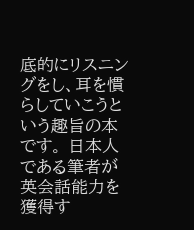底的にリスニングをし、耳を慣らしていこうという趣旨の本です。 日本人である筆者が英会話能力を獲得す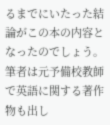るまでにいたった結論がこの本の内容となったのでしょう。
筆者は元予備校教師で英語に関する著作物も出し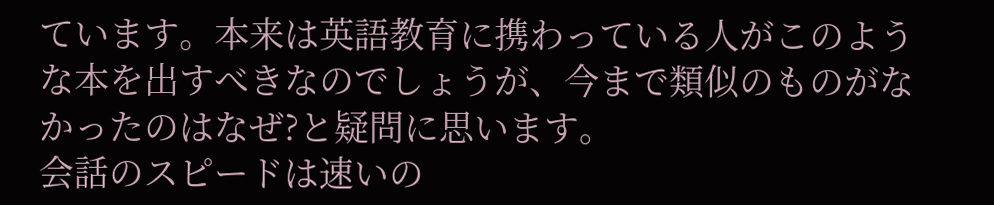ています。本来は英語教育に携わっている人がこのような本を出すべきなのでしょうが、今まで類似のものがなかったのはなぜ?と疑問に思います。
会話のスピードは速いの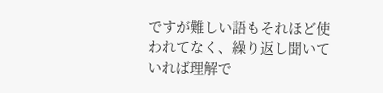ですが難しい語もそれほど使われてなく、繰り返し聞いていれば理解で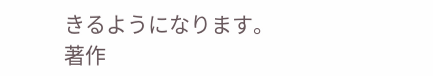きるようになります。
著作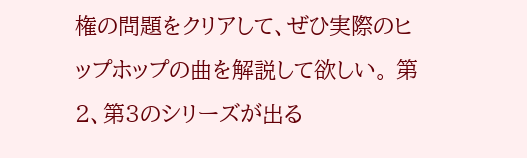権の問題をクリアして、ぜひ実際のヒップホップの曲を解説して欲しい。 第2、第3のシリーズが出る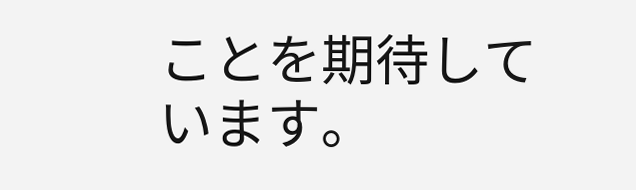ことを期待しています。